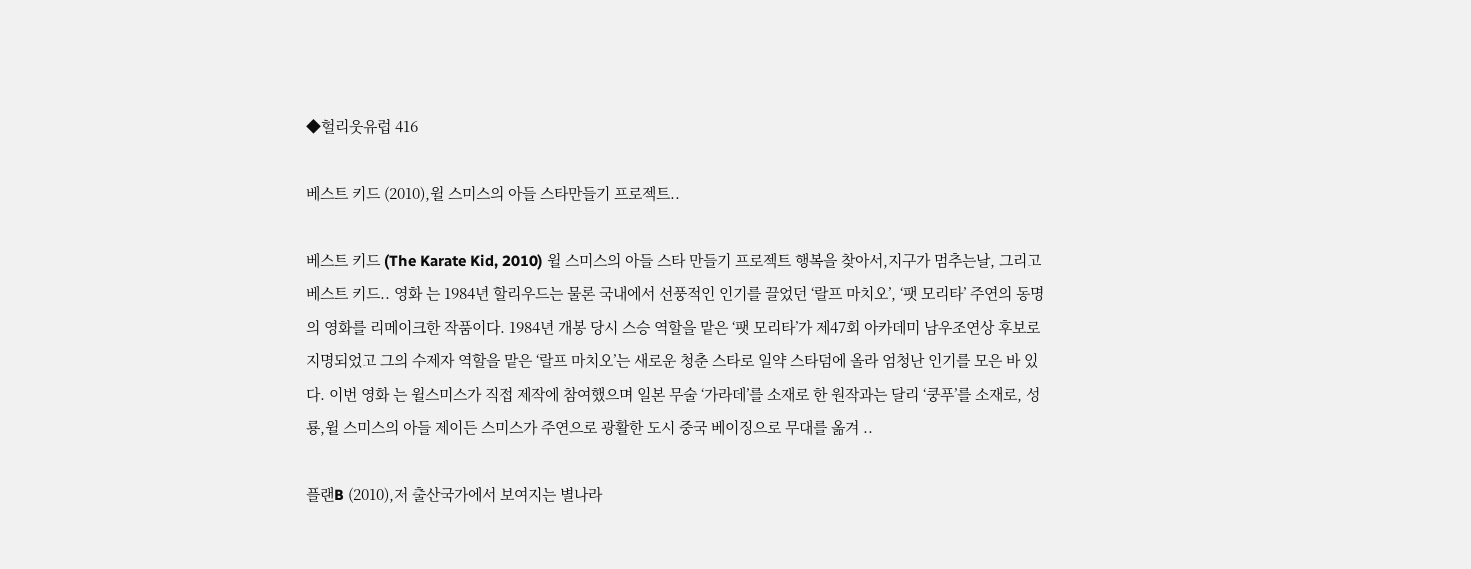◆헐리웃유럽 416

베스트 키드 (2010),윌 스미스의 아들 스타만들기 프로젝트..

베스트 키드 (The Karate Kid, 2010) 윌 스미스의 아들 스타 만들기 프로젝트 행복을 찾아서,지구가 멈추는날, 그리고 베스트 키드.. 영화 는 1984년 할리우드는 물론 국내에서 선풍적인 인기를 끌었던 ‘랄프 마치오’, ‘팻 모리타’ 주연의 동명의 영화를 리메이크한 작품이다. 1984년 개봉 당시 스승 역할을 맡은 ‘팻 모리타’가 제47회 아카데미 남우조연상 후보로 지명되었고 그의 수제자 역할을 맡은 ‘랄프 마치오’는 새로운 청춘 스타로 일약 스타덤에 올라 엄청난 인기를 모은 바 있다. 이번 영화 는 윌스미스가 직접 제작에 참여했으며 일본 무술 ‘가라데’를 소재로 한 원작과는 달리 ‘쿵푸’를 소재로, 성룡,윌 스미스의 아들 제이든 스미스가 주연으로 광활한 도시 중국 베이징으로 무대를 옮겨 ..

플랜B (2010),저 출산국가에서 보여지는 별나라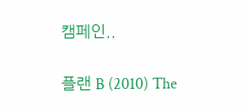캠페인..

플랜 B (2010) The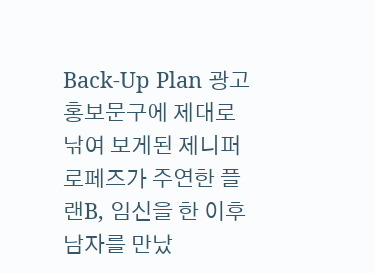Back-Up Plan 광고 홍보문구에 제대로 낚여 보게된 제니퍼 로페즈가 주연한 플랜B, 임신을 한 이후 남자를 만났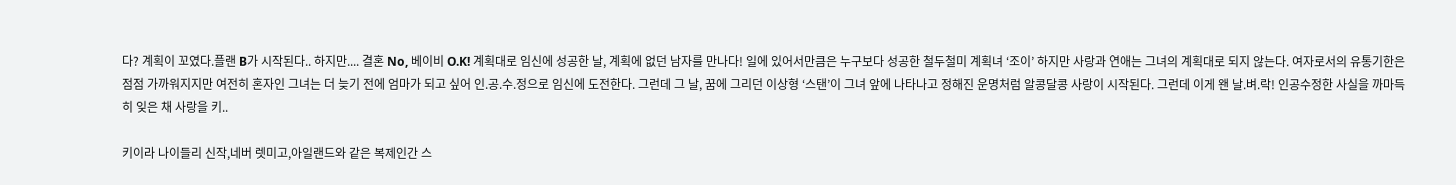다? 계획이 꼬였다.플랜 B가 시작된다.. 하지만.... 결혼 No, 베이비 O.K! 계획대로 임신에 성공한 날, 계획에 없던 남자를 만나다! 일에 있어서만큼은 누구보다 성공한 철두철미 계획녀 ‘조이’ 하지만 사랑과 연애는 그녀의 계획대로 되지 않는다. 여자로서의 유통기한은 점점 가까워지지만 여전히 혼자인 그녀는 더 늦기 전에 엄마가 되고 싶어 인.공.수.정으로 임신에 도전한다. 그런데 그 날, 꿈에 그리던 이상형 ‘스탠’이 그녀 앞에 나타나고 정해진 운명처럼 알콩달콩 사랑이 시작된다. 그런데 이게 왠 날.벼.락! 인공수정한 사실을 까마득히 잊은 채 사랑을 키..

키이라 나이들리 신작,네버 렛미고,아일랜드와 같은 복제인간 스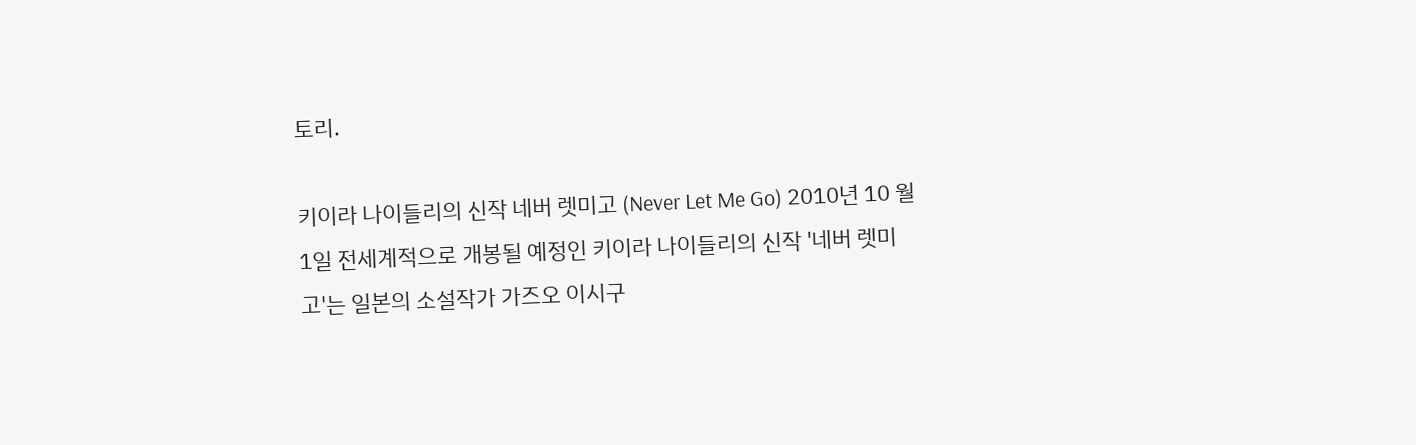토리.

키이라 나이들리의 신작 네버 렛미고 (Never Let Me Go) 2010년 10 월 1일 전세계적으로 개봉될 예정인 키이라 나이들리의 신작 '네버 렛미고'는 일본의 소설작가 가즈오 이시구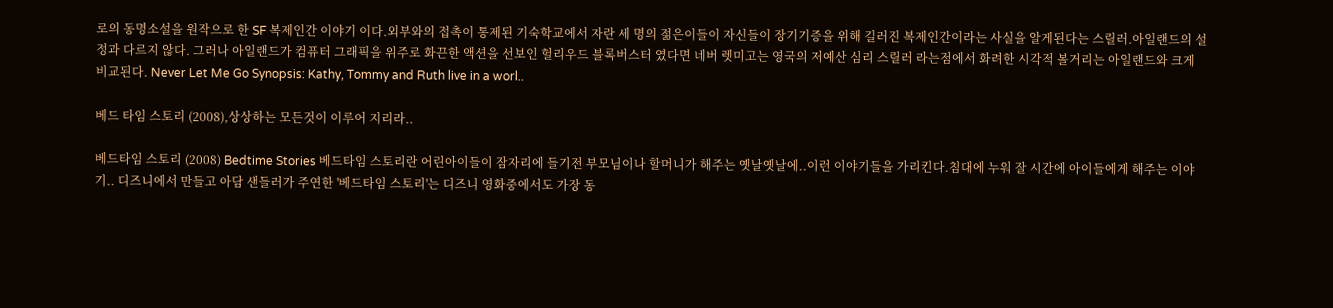로의 동명소설을 원작으로 한 SF 복제인간 이야기 이다.외부와의 접촉이 통제된 기숙학교에서 자란 세 명의 젊은이들이 자신들이 장기기증을 위해 길러진 복제인간이라는 사실을 알게된다는 스릴러.아일랜드의 설정과 다르지 않다. 그러나 아일랜드가 컴퓨터 그래픽을 위주로 화끈한 액션을 선보인 헐리우드 블록버스터 였다면 네버 렛미고는 영국의 저예산 심리 스릴러 라는점에서 화려한 시각적 볼거리는 아일랜드와 크게 비교된다. Never Let Me Go Synopsis: Kathy, Tommy and Ruth live in a worl..

베드 타임 스토리 (2008),상상하는 모든것이 이루어 지리라..

베드타임 스토리 (2008) Bedtime Stories 베드타임 스토리란 어린아이들이 잠자리에 들기전 부모님이나 할머니가 해주는 옛날옛날에..이런 이야기들을 가리킨다.침대에 누워 잘 시간에 아이들에게 해주는 이야기.. 디즈니에서 만들고 아담 샌들러가 주연한 '베드타임 스토리'는 디즈니 영화중에서도 가장 동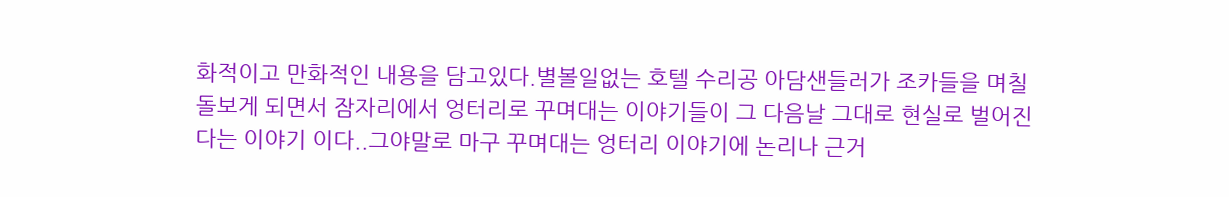화적이고 만화적인 내용을 담고있다.별볼일없는 호텔 수리공 아담샌들러가 조카들을 며칠 돌보게 되면서 잠자리에서 엉터리로 꾸며대는 이야기들이 그 다음날 그대로 현실로 벌어진다는 이야기 이다..그야말로 마구 꾸며대는 엉터리 이야기에 논리나 근거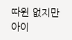따윈 없지만 아이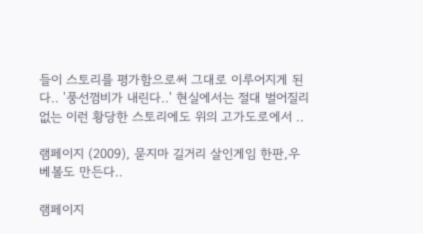들이 스토리를 평가함으로써 그대로 이루어지게 된다.. '풍선껌비가 내린다..' 현실에서는 절대 벌어질리 없는 이런 황당한 스토리에도 위의 고가도로에서 ..

램페이지 (2009), 묻지마 길거리 살인게임 한판,우베볼도 만든다..

램페이지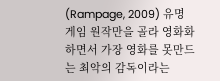(Rampage, 2009) 유명 게임 원작만을 골라 영화화 하면서 가장 영화를 못만드는 최악의 감독이라는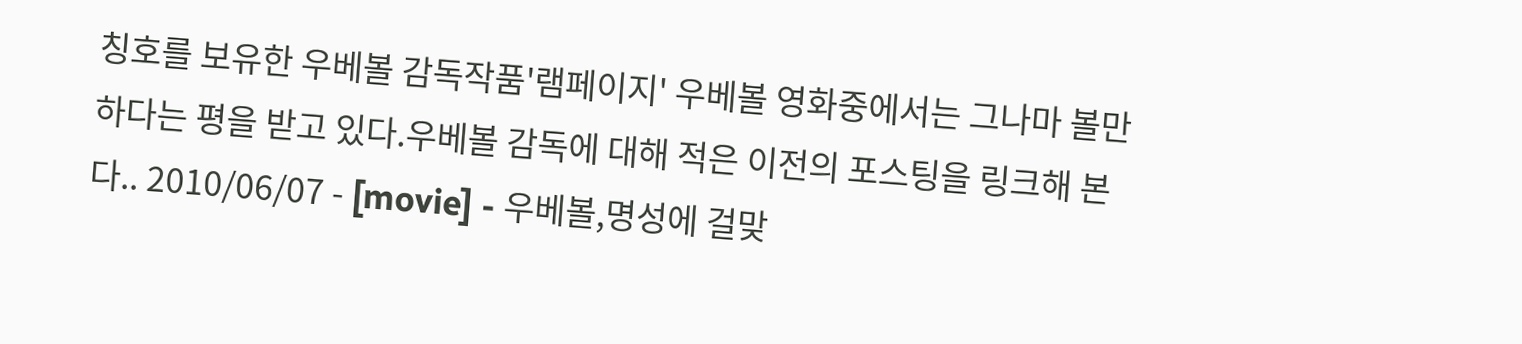칭호를 보유한 우베볼 감독작품'램페이지' 우베볼 영화중에서는 그나마 볼만하다는 평을 받고 있다.우베볼 감독에 대해 적은 이전의 포스팅을 링크해 본다.. 2010/06/07 - [movie] - 우베볼,명성에 걸맞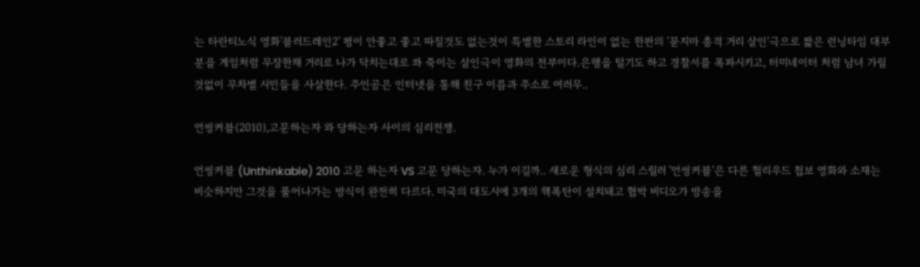는 타란티노식 영화'블러드레인2' 평이 안좋고 좋고 따질것도 없는것이 특별한 스토리 라인이 없는 한판의 '묻지마 총격 거리 살인'극으로 짧은 런닝타임 대부분을 게임처럼 무장한채 거리로 나가 닥치는대로 쏴 죽이는 살인극이 영화의 전부이다.은행을 털기도 하고 경찰서를 폭파시키고, 터미네이터 처럼 남녀 가릴것없이 무차별 시민들을 사살한다. 주인공은 인터넷을 통해 친구 이름과 주소로 여러무..

언씽커블(2010),고문하는자 와 당하는자 사이의 심리전쟁.

언씽커블 (Unthinkable) 2010 고문 하는자 VS 고문 당하는자. 누가 이길까.. 새로운 형식의 심리 스릴러 '언씽커블'은 다른 헐리우드 첩보 영화와 소재는 비슷하지만 그것을 풀어나가는 방식이 완전히 다르다. 미국의 대도시에 3개의 핵폭탄이 설치돼고 협박 비디오가 방송을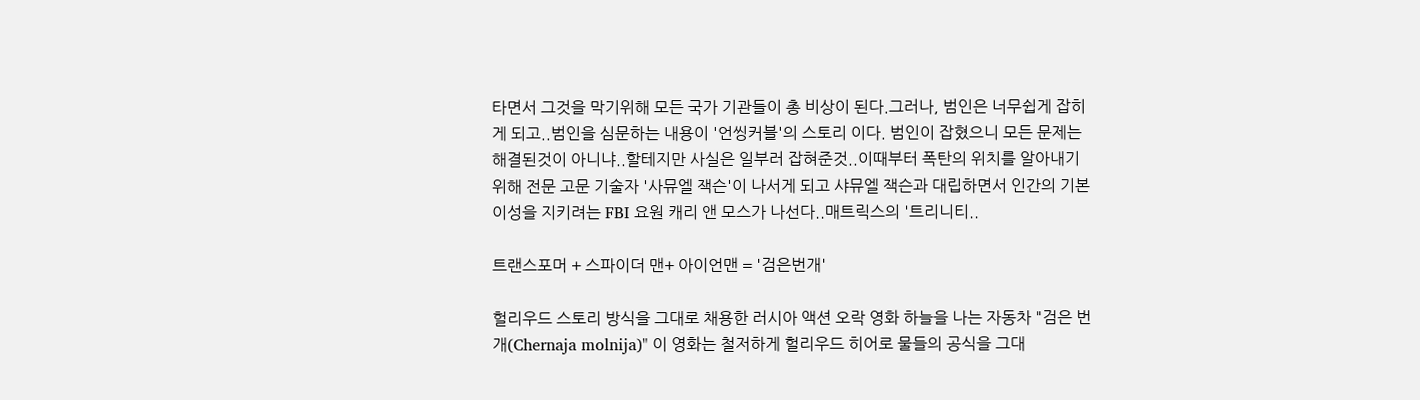타면서 그것을 막기위해 모든 국가 기관들이 총 비상이 된다.그러나, 범인은 너무쉽게 잡히게 되고..범인을 심문하는 내용이 '언씽커블'의 스토리 이다. 범인이 잡혔으니 모든 문제는 해결된것이 아니냐..할테지만 사실은 일부러 잡혀준것..이때부터 폭탄의 위치를 알아내기 위해 전문 고문 기술자 '사뮤엘 잭슨'이 나서게 되고 샤뮤엘 잭슨과 대립하면서 인간의 기본 이성을 지키려는 FBI 요원 캐리 앤 모스가 나선다..매트릭스의 '트리니티..

트랜스포머 + 스파이더 맨+ 아이언맨 = '검은번개'

헐리우드 스토리 방식을 그대로 채용한 러시아 액션 오락 영화 하늘을 나는 자동차 "검은 번개(Chernaja molnija)" 이 영화는 철저하게 헐리우드 히어로 물들의 공식을 그대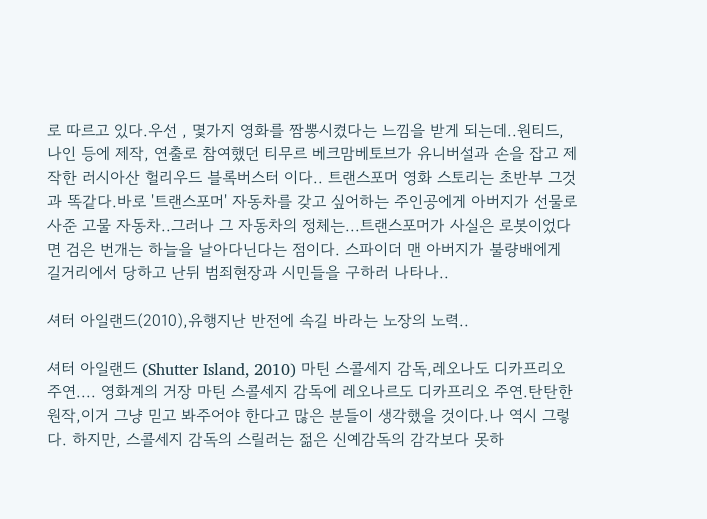로 따르고 있다.우선 , 몇가지 영화를 짬뽕시켰다는 느낌을 받게 되는데..원티드, 나인 등에 제작, 연출로 참여했던 티무르 베크맘베토브가 유니버설과 손을 잡고 제작한 러시아산 헐리우드 블록버스터 이다.. 트랜스포머 영화 스토리는 초반부 그것과 똑같다.바로 '트랜스포머' 자동차를 갖고 싶어하는 주인공에게 아버지가 선물로 사준 고물 자동차..그러나 그 자동차의 정체는...트랜스포머가 사실은 로봇이었다면 검은 번개는 하늘을 날아다닌다는 점이다. 스파이더 맨 아버지가 불량배에게 길거리에서 당하고 난뒤 범죄현장과 시민들을 구하러 나타나..

셔터 아일랜드(2010),유행지난 반전에 속길 바라는 노장의 노력..

셔터 아일랜드 (Shutter Island, 2010) 마틴 스콜세지 감독,레오나도 디카프리오 주연.... 영화계의 거장 마틴 스콜세지 감독에 레오나르도 디카프리오 주연.탄탄한 원작,이거 그냥 믿고 봐주어야 한다고 많은 분들이 생각했을 것이다.나 역시 그렇다. 하지만, 스콜세지 감독의 스릴러는 젊은 신예감독의 감각보다 못하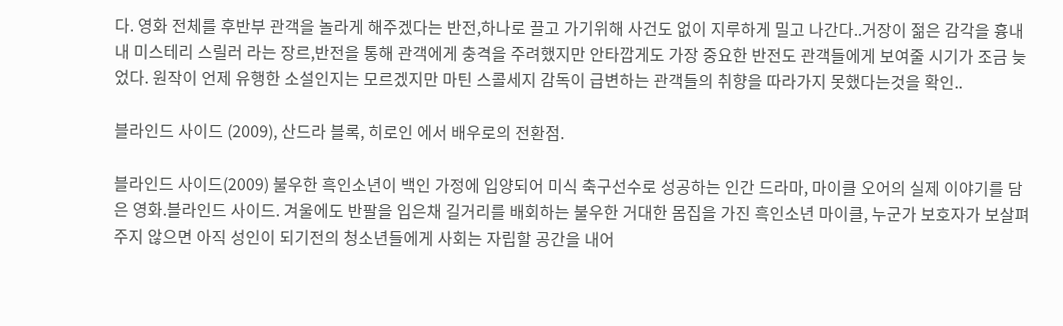다. 영화 전체를 후반부 관객을 놀라게 해주겠다는 반전,하나로 끌고 가기위해 사건도 없이 지루하게 밀고 나간다..거장이 젊은 감각을 흉내내 미스테리 스릴러 라는 장르,반전을 통해 관객에게 충격을 주려했지만 안타깝게도 가장 중요한 반전도 관객들에게 보여줄 시기가 조금 늦었다. 원작이 언제 유행한 소설인지는 모르겠지만 마틴 스콜세지 감독이 급변하는 관객들의 취향을 따라가지 못했다는것을 확인..

블라인드 사이드 (2009), 산드라 블록, 히로인 에서 배우로의 전환점.

블라인드 사이드(2009) 불우한 흑인소년이 백인 가정에 입양되어 미식 축구선수로 성공하는 인간 드라마, 마이클 오어의 실제 이야기를 담은 영화.블라인드 사이드. 겨울에도 반팔을 입은채 길거리를 배회하는 불우한 거대한 몸집을 가진 흑인소년 마이클, 누군가 보호자가 보살펴주지 않으면 아직 성인이 되기전의 청소년들에게 사회는 자립할 공간을 내어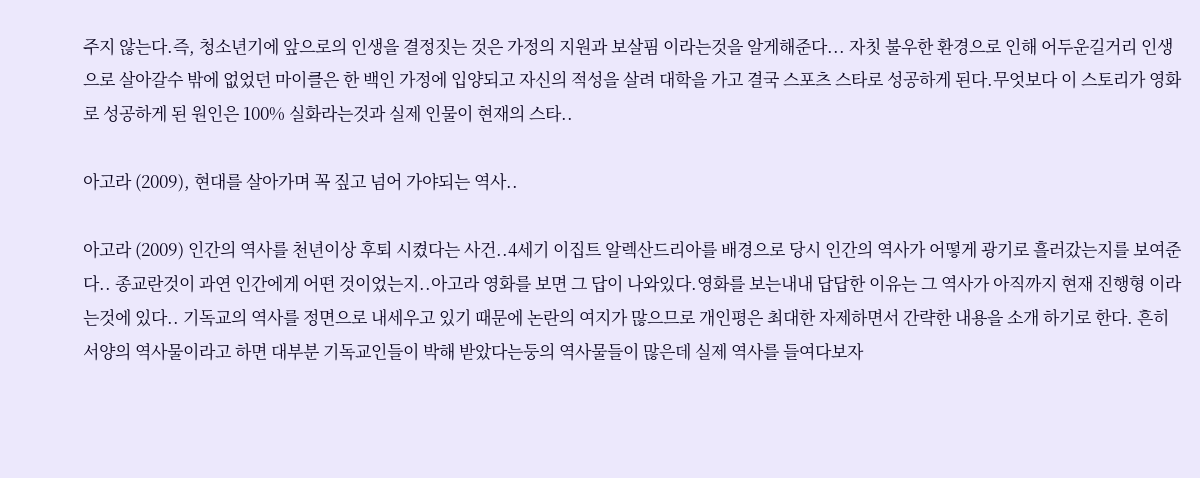주지 않는다.즉, 청소년기에 앞으로의 인생을 결정짓는 것은 가정의 지원과 보살핌 이라는것을 알게해준다... 자칫 불우한 환경으로 인해 어두운길거리 인생으로 살아갈수 밖에 없었던 마이클은 한 백인 가정에 입양되고 자신의 적성을 살려 대학을 가고 결국 스포츠 스타로 성공하게 된다.무엇보다 이 스토리가 영화로 성공하게 된 원인은 100% 실화라는것과 실제 인물이 현재의 스타..

아고라 (2009), 현대를 살아가며 꼭 짚고 넘어 가야되는 역사..

아고라 (2009) 인간의 역사를 천년이상 후퇴 시켰다는 사건..4세기 이집트 알렉산드리아를 배경으로 당시 인간의 역사가 어떻게 광기로 흘러갔는지를 보여준다.. 종교란것이 과연 인간에게 어떤 것이었는지..아고라 영화를 보면 그 답이 나와있다.영화를 보는내내 답답한 이유는 그 역사가 아직까지 현재 진행형 이라는것에 있다.. 기독교의 역사를 정면으로 내세우고 있기 때문에 논란의 여지가 많으므로 개인평은 최대한 자제하면서 간략한 내용을 소개 하기로 한다. 흔히 서양의 역사물이라고 하면 대부분 기독교인들이 박해 받았다는둥의 역사물들이 많은데 실제 역사를 들여다보자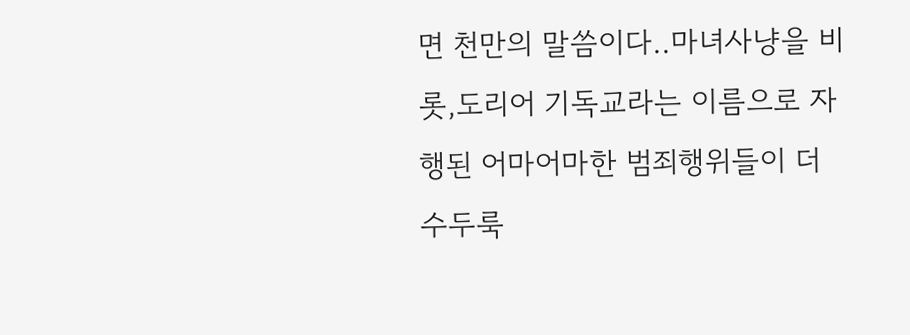면 천만의 말씀이다..마녀사냥을 비롯,도리어 기독교라는 이름으로 자행된 어마어마한 범죄행위들이 더 수두룩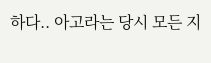하다.. 아고라는 당시 모든 지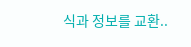식과 정보를 교환..